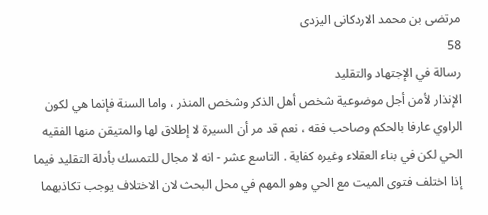مرتضى بن محمد الاردكانى اليزدى
58
رسالة في الإجتهاد والتقليد
الإنذار لأمن أجل موضوعية شخص أهل الذكر وشخص المنذر ، واما السنة فإنما هي لكون الراوي عارفا بالحكم وصاحب فقه ، نعم قد مر أن السيرة لا إطلاق لها والمتيقن منها الفقيه الحي لكن في بناء العقلاء وغيره كفاية . التاسع عشر - انه لا مجال للتمسك بأدلة التقليد فيما إذا اختلف فتوى الميت مع الحي وهو المهم في محل البحث لان الاختلاف يوجب تكاذبهما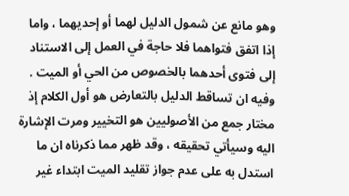وهو مانع عن شمول الدليل لهما أو إحديهما ، واما إذا اتفق فتواهما فلا حاجة في العمل إلى الاستناد إلى فتوى أحدهما بالخصوص من الحي أو الميت . وفيه ان تساقط الدليل بالتعارض هو أول الكلام إذ مختار جمع من الأصوليين هو التخيير ومرت الإشارة اليه وسيأتي تحقيقه ، وقد ظهر مما ذكرناه ان ما استدل به على عدم جواز تقليد الميت ابتداء غير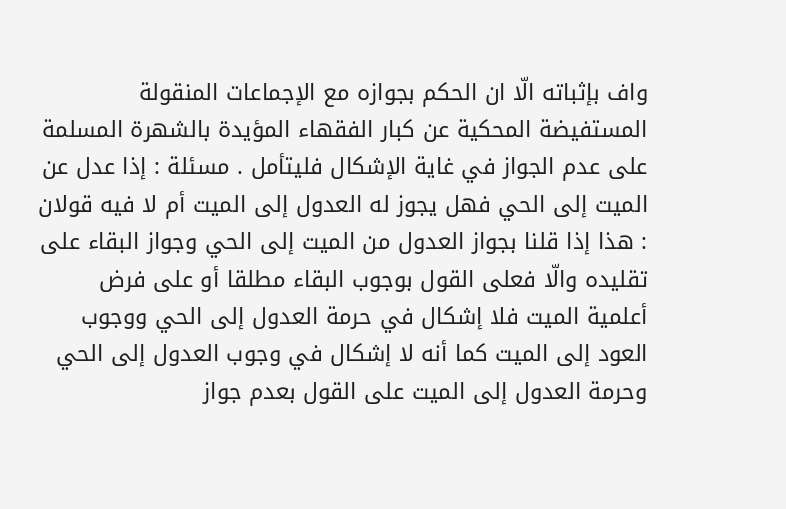واف بإثباته الّا ان الحكم بجوازه مع الإجماعات المنقولة المستفيضة المحكية عن كبار الفقهاء المؤيدة بالشهرة المسلمة على عدم الجواز في غاية الإشكال فليتأمل . مسئلة : إذا عدل عن الميت إلى الحي فهل يجوز له العدول إلى الميت أم لا فيه قولان : هذا إذا قلنا بجواز العدول من الميت إلى الحي وجواز البقاء على تقليده والّا فعلى القول بوجوب البقاء مطلقا أو على فرض أعلمية الميت فلا إشكال في حرمة العدول إلى الحي ووجوب العود إلى الميت كما أنه لا إشكال في وجوب العدول إلى الحي وحرمة العدول إلى الميت على القول بعدم جواز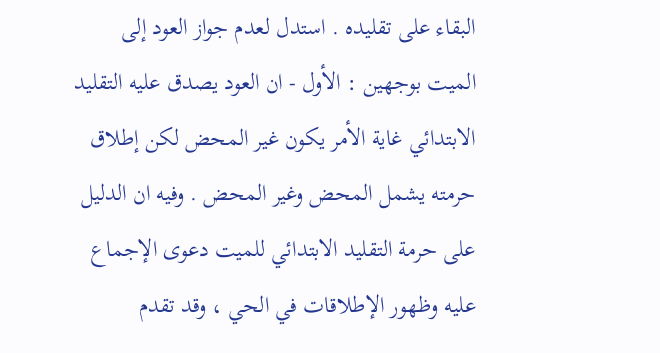البقاء على تقليده . استدل لعدم جواز العود إلى الميت بوجهين : الأول - ان العود يصدق عليه التقليد الابتدائي غاية الأمر يكون غير المحض لكن إطلاق حرمته يشمل المحض وغير المحض . وفيه ان الدليل على حرمة التقليد الابتدائي للميت دعوى الإجماع عليه وظهور الإطلاقات في الحي ، وقد تقدم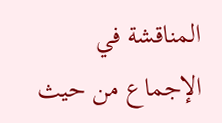المناقشة في الإجماع من حيث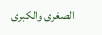الصغرى والكبرى